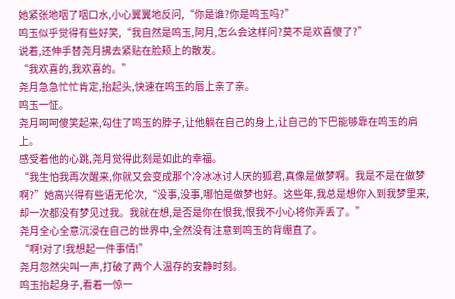她紧张地咽了咽口水,小心翼翼地反问,“你是谁?你是鸣玉吗?”
鸣玉似乎觉得有些好笑,“我自然是鸣玉,阿月,怎么会这样问?莫不是欢喜傻了?”
说着,还伸手替尧月拂去紧贴在脸颊上的散发。
“我欢喜的,我欢喜的。”
尧月急急忙忙肯定,抬起头,快速在鸣玉的唇上亲了亲。
鸣玉一怔。
尧月呵呵傻笑起来,勾住了鸣玉的脖子,让他躺在自己的身上,让自己的下巴能够靠在鸣玉的肩上。
感受着他的心跳,尧月觉得此刻是如此的幸福。
“我生怕我再次醒来,你就又会变成那个冷冰冰讨人厌的狐君,真像是做梦啊。我是不是在做梦啊?”她高兴得有些语无伦次,“没事,没事,哪怕是做梦也好。这些年,我总是想你入到我梦里来,却一次都没有梦见过我。我就在想,是否是你在恨我,恨我不小心将你弄丢了。”
尧月全心全意沉浸在自己的世界中,全然没有注意到鸣玉的背绷直了。
“啊!对了!我想起一件事情!”
尧月忽然尖叫一声,打破了两个人温存的安静时刻。
鸣玉抬起身子,看着一惊一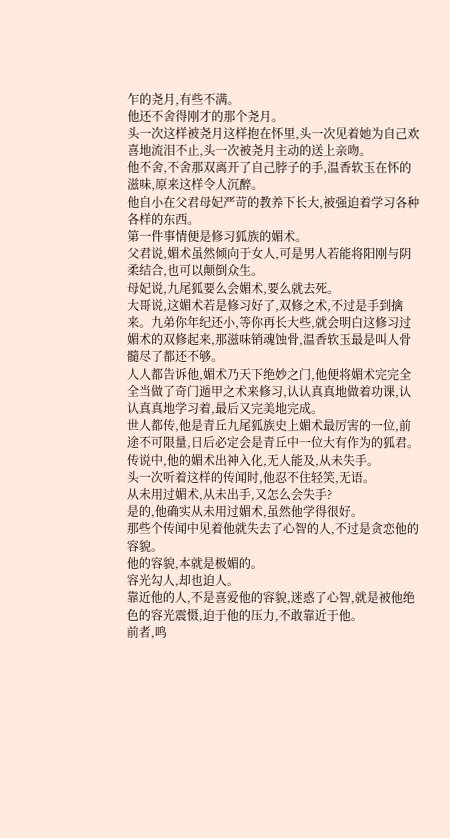乍的尧月,有些不满。
他还不舍得刚才的那个尧月。
头一次这样被尧月这样抱在怀里,头一次见着她为自己欢喜地流泪不止,头一次被尧月主动的送上亲吻。
他不舍,不舍那双离开了自己脖子的手,温香软玉在怀的滋味,原来这样令人沉醉。
他自小在父君母妃严苛的教养下长大,被强迫着学习各种各样的东西。
第一件事情便是修习狐族的媚术。
父君说,媚术虽然倾向于女人,可是男人若能将阳刚与阴柔结合,也可以颠倒众生。
母妃说,九尾狐要么会媚术,要么就去死。
大哥说,这媚术若是修习好了,双修之术,不过是手到擒来。九弟你年纪还小,等你再长大些,就会明白这修习过媚术的双修起来,那滋味销魂蚀骨,温香软玉最是叫人骨髓尽了都还不够。
人人都告诉他,媚术乃天下绝妙之门,他便将媚术完完全全当做了奇门遁甲之术来修习,认认真真地做着功课,认认真真地学习着,最后又完美地完成。
世人都传,他是青丘九尾狐族史上媚术最厉害的一位,前途不可限量,日后必定会是青丘中一位大有作为的狐君。
传说中,他的媚术出神入化,无人能及,从未失手。
头一次听着这样的传闻时,他忍不住轻笑,无语。
从未用过媚术,从未出手,又怎么会失手?
是的,他确实从未用过媚术,虽然他学得很好。
那些个传闻中见着他就失去了心智的人,不过是贪恋他的容貌。
他的容貌,本就是极媚的。
容光勾人,却也迫人。
靠近他的人,不是喜爱他的容貌,迷惑了心智,就是被他绝色的容光震慑,迫于他的压力,不敢靠近于他。
前者,鸣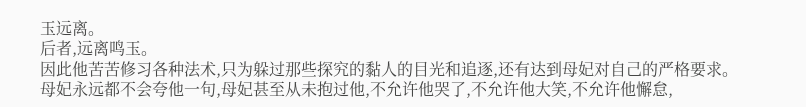玉远离。
后者,远离鸣玉。
因此他苦苦修习各种法术,只为躲过那些探究的黏人的目光和追逐,还有达到母妃对自己的严格要求。
母妃永远都不会夸他一句,母妃甚至从未抱过他,不允许他哭了,不允许他大笑,不允许他懈怠,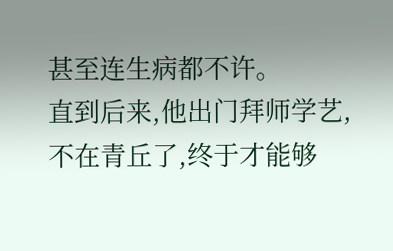甚至连生病都不许。
直到后来,他出门拜师学艺,不在青丘了,终于才能够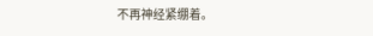不再神经紧绷着。